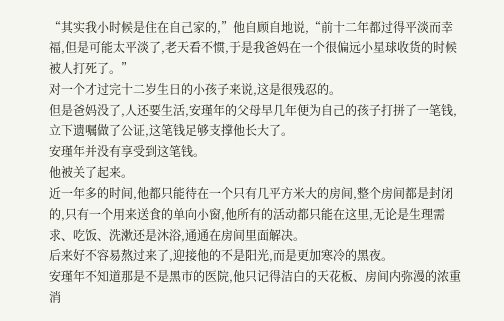“其实我小时候是住在自己家的,”他自顾自地说,“前十二年都过得平淡而幸福,但是可能太平淡了,老天看不惯,于是我爸妈在一个很偏远小星球收货的时候被人打死了。”
对一个才过完十二岁生日的小孩子来说,这是很残忍的。
但是爸妈没了,人还要生活,安瑾年的父母早几年便为自己的孩子打拼了一笔钱,立下遗嘱做了公证,这笔钱足够支撑他长大了。
安瑾年并没有享受到这笔钱。
他被关了起来。
近一年多的时间,他都只能待在一个只有几平方米大的房间,整个房间都是封闭的,只有一个用来送食的单向小窗,他所有的活动都只能在这里,无论是生理需求、吃饭、洗漱还是沐浴,通通在房间里面解决。
后来好不容易熬过来了,迎接他的不是阳光,而是更加寒冷的黑夜。
安瑾年不知道那是不是黑市的医院,他只记得洁白的天花板、房间内弥漫的浓重消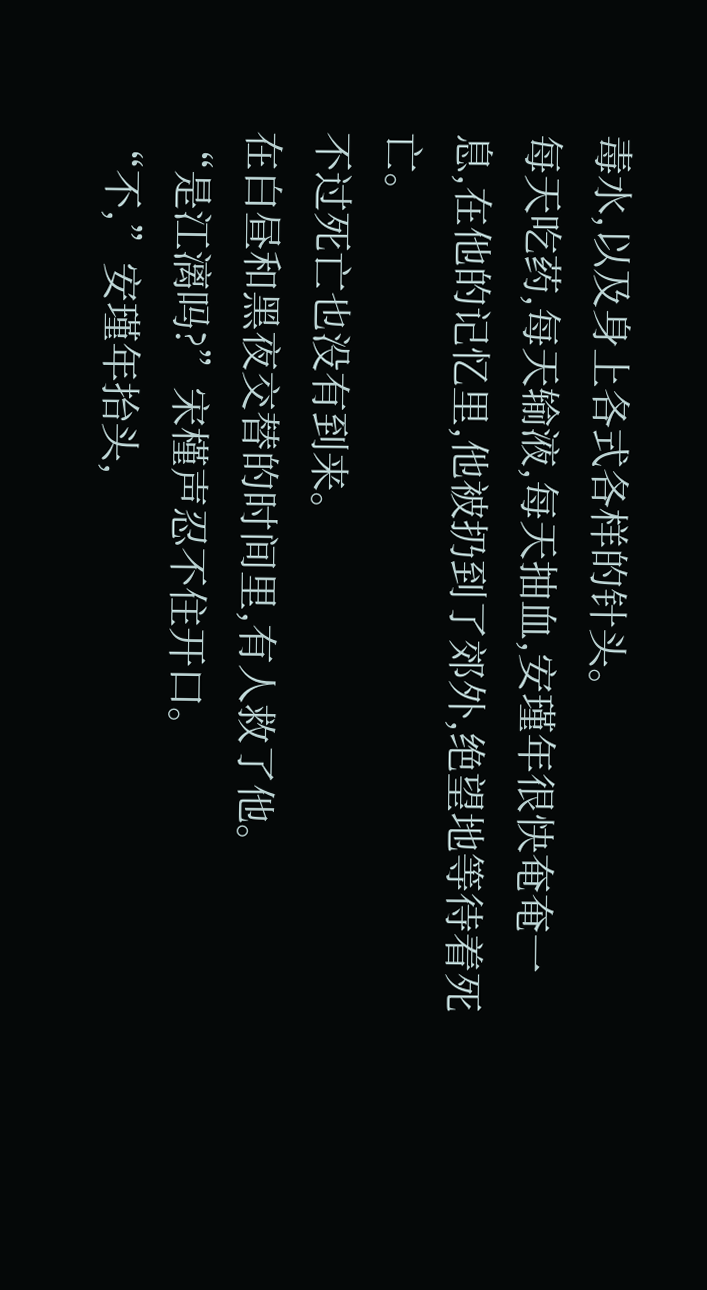毒水,以及身上各式各样的针头。
每天吃药,每天输液,每天抽血,安瑾年很快奄奄一息,在他的记忆里,他被扔到了郊外,绝望地等待着死亡。
不过死亡也没有到来。
在白昼和黑夜交替的时间里,有人救了他。
“是江漓吗?”宋槿声忍不住开口。
“不,”安瑾年抬头,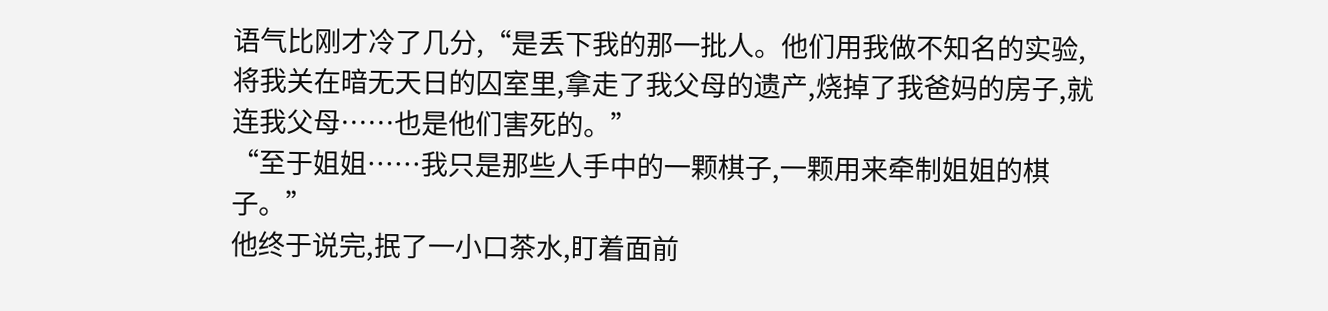语气比刚才冷了几分,“是丢下我的那一批人。他们用我做不知名的实验,将我关在暗无天日的囚室里,拿走了我父母的遗产,烧掉了我爸妈的房子,就连我父母……也是他们害死的。”
“至于姐姐……我只是那些人手中的一颗棋子,一颗用来牵制姐姐的棋子。”
他终于说完,抿了一小口茶水,盯着面前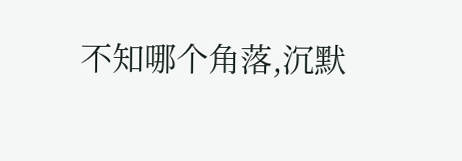不知哪个角落,沉默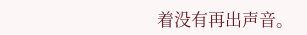着没有再出声音。